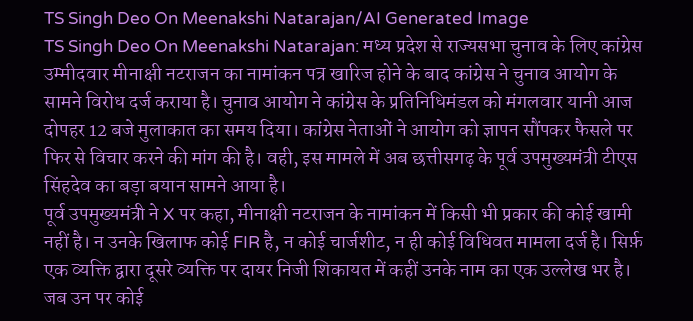TS Singh Deo On Meenakshi Natarajan/AI Generated Image
TS Singh Deo On Meenakshi Natarajan: मध्य प्रदेश से राज्यसभा चुनाव के लिए कांग्रेस उम्मीदवार मीनाक्षी नटराजन का नामांकन पत्र खारिज होने के बाद कांग्रेस ने चुनाव आयोग के सामने विरोध दर्ज कराया है। चुनाव आयोग ने कांग्रेस के प्रतिनिधिमंडल को मंगलवार यानी आज दोपहर 12 बजे मुलाकात का समय दिया। कांग्रेस नेताओं ने आयोग को ज्ञापन सौंपकर फैसले पर फिर से विचार करने की मांग की है। वही, इस मामले में अब छत्तीसगढ़ के पूर्व उपमुख्यमंत्री टीएस सिंहदेव का बड़ा बयान सामने आया है।
पूर्व उपमुख्यमंत्री ने X पर कहा, मीनाक्षी नटराजन के नामांकन में किसी भी प्रकार की कोई खामी नहीं है। न उनके खिलाफ कोई FIR है, न कोई चार्जशीट, न ही कोई विधिवत मामला दर्ज है। सिर्फ़ एक व्यक्ति द्वारा दूसरे व्यक्ति पर दायर निजी शिकायत में कहीं उनके नाम का एक उल्लेख भर है। जब उन पर कोई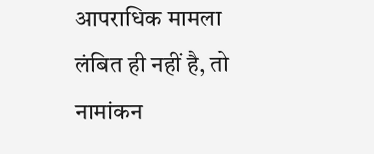आपराधिक मामला लंबित ही नहीं है, तो नामांकन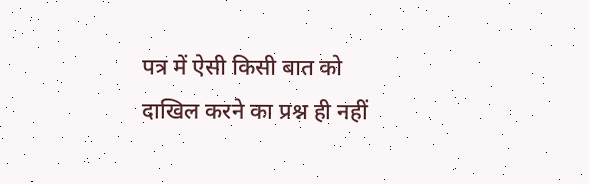पत्र में ऐसी किसी बात को दाखिल करने का प्रश्न ही नहीं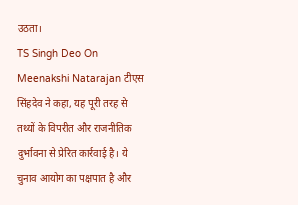उठता।
TS Singh Deo On Meenakshi Natarajan टीएस सिंहदेव ने कहा, यह पूरी तरह से तथ्यों के विपरीत और राजनीतिक दुर्भावना से प्रेरित कार्रवाई है। ये चुनाव आयोग का पक्षपात है और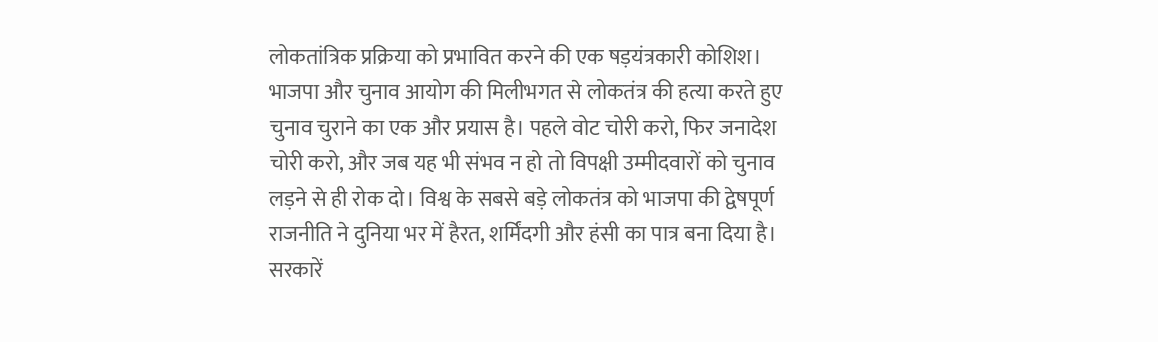लोकतांत्रिक प्रक्रिया को प्रभावित करने की एक षड़यंत्रकारी कोशिश। भाजपा और चुनाव आयोग की मिलीभगत से लोकतंत्र की हत्या करते हुए चुनाव चुराने का एक और प्रयास है। पहले वोट चोरी करो, फिर जनादेश चोरी करो, और जब यह भी संभव न हो तो विपक्षी उम्मीदवारों को चुनाव लड़ने से ही रोक दो। विश्व के सबसे बड़े लोकतंत्र को भाजपा की द्वेषपूर्ण राजनीति ने दुनिया भर में हैरत, शर्मिंदगी और हंसी का पात्र बना दिया है। सरकारें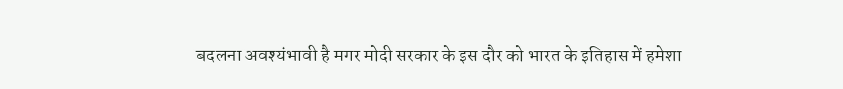बदलना अवश्यंभावी है मगर मोदी सरकार के इस दौर को भारत के इतिहास में हमेशा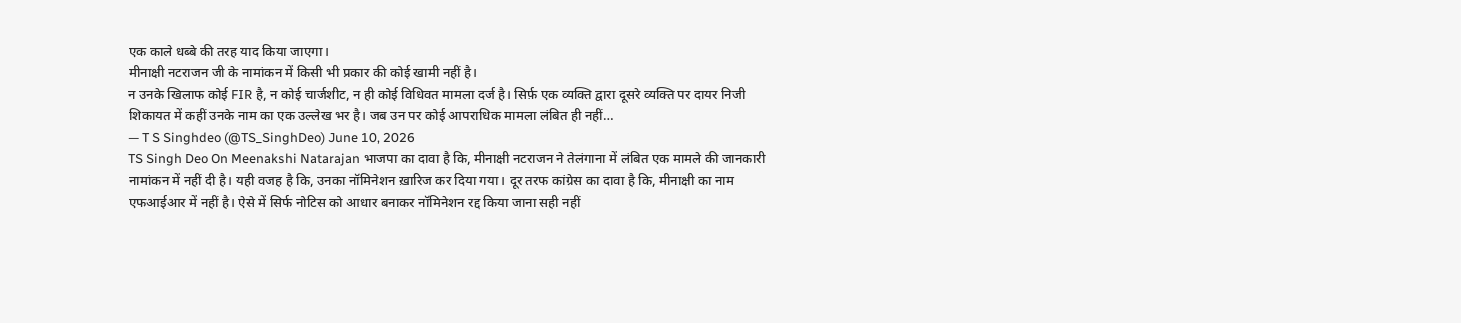एक काले धब्बे की तरह याद किया जाएगा।
मीनाक्षी नटराजन जी के नामांकन में किसी भी प्रकार की कोई खामी नहीं है।
न उनके खिलाफ कोई FIR है, न कोई चार्जशीट, न ही कोई विधिवत मामला दर्ज है। सिर्फ़ एक व्यक्ति द्वारा दूसरे व्यक्ति पर दायर निजी शिकायत में कहीं उनके नाम का एक उल्लेख भर है। जब उन पर कोई आपराधिक मामला लंबित ही नहीं…
— T S Singhdeo (@TS_SinghDeo) June 10, 2026
TS Singh Deo On Meenakshi Natarajan भाजपा का दावा है कि, मीनाक्षी नटराजन ने तेलंगाना में लंबित एक मामले की जानकारी नामांकन में नहीं दी है। यही वजह है कि, उनका नॉमिनेशन ख़ारिज कर दिया गया। दूर तरफ कांग्रेस का दावा है कि, मीनाक्षी का नाम एफआईआर में नहीं है। ऐसे में सिर्फ नोटिस को आधार बनाकर नॉमिनेशन रद्द किया जाना सही नहीं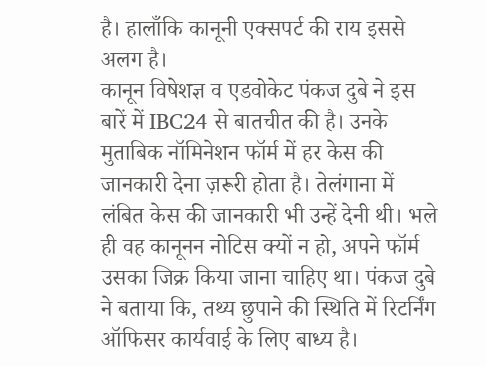है। हालाँकि कानूनी एक्सपर्ट की राय इससे अलग है।
कानून विषेशज्ञ व एडवोकेट पंकज दुबे ने इस बारें में IBC24 से बातचीत की है। उनके मुताबिक नॉमिनेशन फॉर्म में हर केस की जानकारी देना ज़रूरी होता है। तेलंगाना में लंबित केस की जानकारी भी उन्हें देनी थी। भले ही वह कानूनन नोटिस क्यों न हो, अपने फॉर्म उसका जिक्र किया जाना चाहिए था। पंकज दुबे ने बताया कि, तथ्य छुपाने की स्थिति में रिटर्निंग ऑफिसर कार्यवाई के लिए बाध्य है।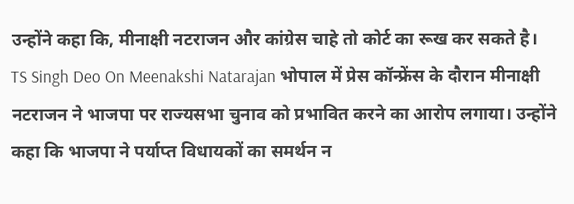उन्होंने कहा कि, मीनाक्षी नटराजन और कांग्रेस चाहे तो कोर्ट का रूख कर सकते है।
TS Singh Deo On Meenakshi Natarajan भोपाल में प्रेस कॉन्फ्रेंस के दौरान मीनाक्षी नटराजन ने भाजपा पर राज्यसभा चुनाव को प्रभावित करने का आरोप लगाया। उन्होंने कहा कि भाजपा ने पर्याप्त विधायकों का समर्थन न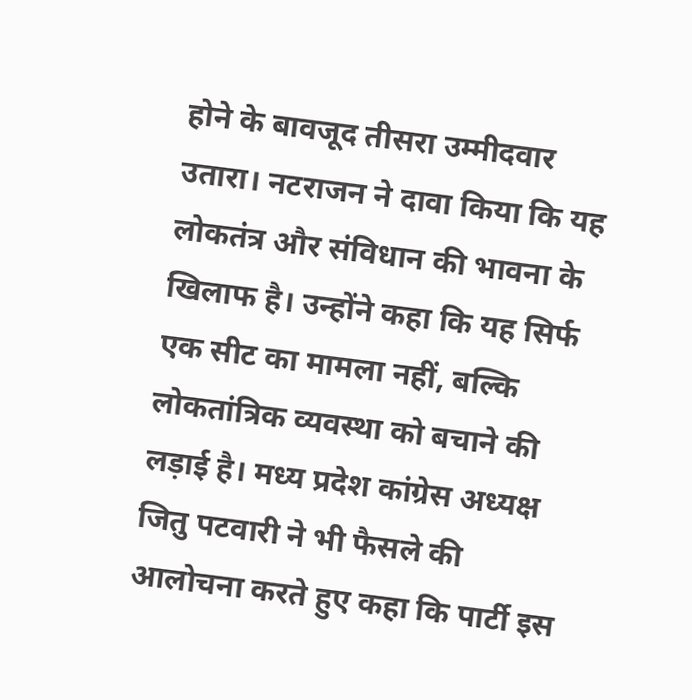होने के बावजूद तीसरा उम्मीदवार उतारा। नटराजन ने दावा किया कि यह लोकतंत्र और संविधान की भावना के खिलाफ है। उन्होंने कहा कि यह सिर्फ एक सीट का मामला नहीं, बल्कि लोकतांत्रिक व्यवस्था को बचाने की लड़ाई है। मध्य प्रदेश कांग्रेस अध्यक्ष जितु पटवारी ने भी फैसले की आलोचना करते हुए कहा कि पार्टी इस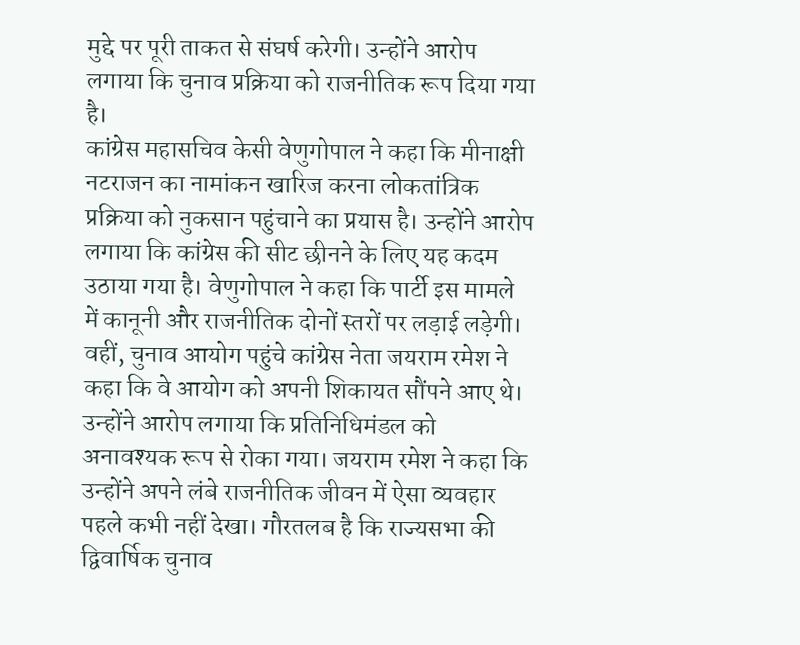मुद्दे पर पूरी ताकत से संघर्ष करेगी। उन्होंने आरोप लगाया कि चुनाव प्रक्रिया को राजनीतिक रूप दिया गया है।
कांग्रेस महासचिव केसी वेणुगोपाल ने कहा कि मीनाक्षी नटराजन का नामांकन खारिज करना लोकतांत्रिक प्रक्रिया को नुकसान पहुंचाने का प्रयास है। उन्होंने आरोप लगाया कि कांग्रेस की सीट छीनने के लिए यह कदम उठाया गया है। वेणुगोपाल ने कहा कि पार्टी इस मामले में कानूनी और राजनीतिक दोनों स्तरों पर लड़ाई लड़ेगी।
वहीं, चुनाव आयोग पहुंचे कांग्रेस नेता जयराम रमेश ने कहा कि वे आयोग को अपनी शिकायत सौंपने आए थे। उन्होंने आरोप लगाया कि प्रतिनिधिमंडल को अनावश्यक रूप से रोका गया। जयराम रमेश ने कहा कि उन्होंने अपने लंबे राजनीतिक जीवन में ऐसा व्यवहार पहले कभी नहीं देखा। गौरतलब है कि राज्यसभा की द्विवार्षिक चुनाव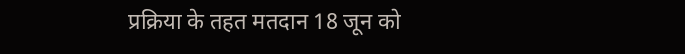प्रक्रिया के तहत मतदान 18 जून को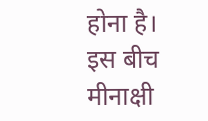होना है। इस बीच मीनाक्षी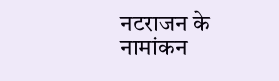नटराजन के नामांकन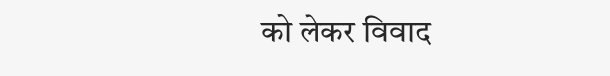को लेकर विवाद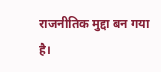राजनीतिक मुद्दा बन गया है।